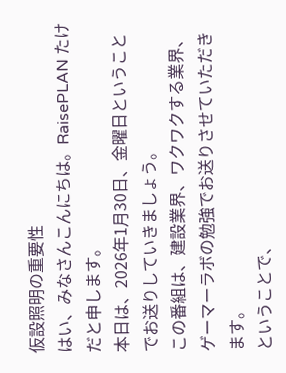仮設照明の重要性
はい、みなさんこんにちは。RaisePLAN たけだと申します。
本日は、2026年1月30日、金曜日ということでお送りしていきましょう。
この番組は、建設業界、ワクワクする業界、ゲーマーラボの勉強でお送りさせていただきます。
ということで、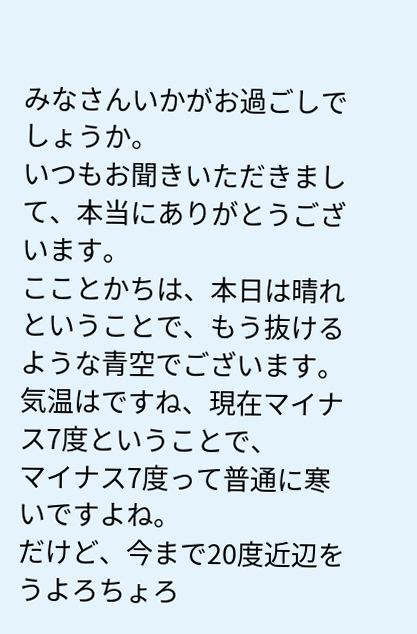みなさんいかがお過ごしでしょうか。
いつもお聞きいただきまして、本当にありがとうございます。
こことかちは、本日は晴れということで、もう抜けるような青空でございます。
気温はですね、現在マイナス7度ということで、
マイナス7度って普通に寒いですよね。
だけど、今まで20度近辺をうよろちょろ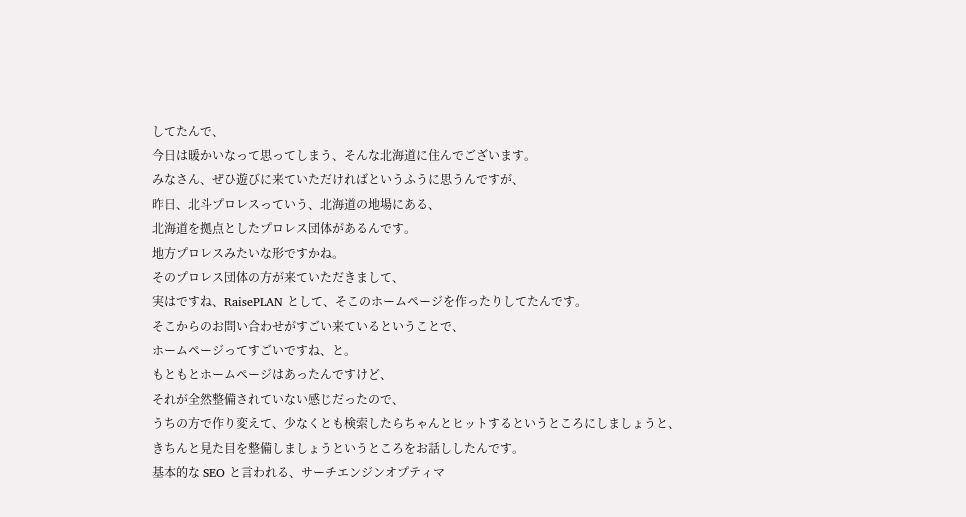してたんで、
今日は暖かいなって思ってしまう、そんな北海道に住んでございます。
みなさん、ぜひ遊びに来ていただければというふうに思うんですが、
昨日、北斗プロレスっていう、北海道の地場にある、
北海道を拠点としたプロレス団体があるんです。
地方プロレスみたいな形ですかね。
そのプロレス団体の方が来ていただきまして、
実はですね、RaisePLAN として、そこのホームページを作ったりしてたんです。
そこからのお問い合わせがすごい来ているということで、
ホームページってすごいですね、と。
もともとホームページはあったんですけど、
それが全然整備されていない感じだったので、
うちの方で作り変えて、少なくとも検索したらちゃんとヒットするというところにしましょうと、
きちんと見た目を整備しましょうというところをお話ししたんです。
基本的な SEO と言われる、サーチエンジンオプティマ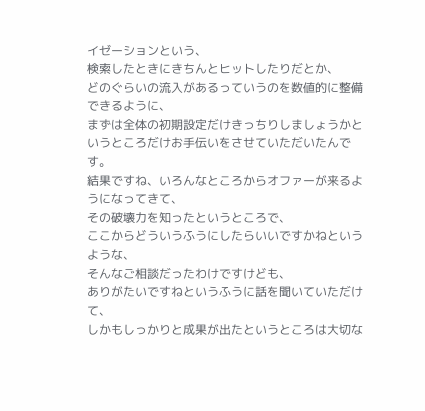イゼーションという、
検索したときにきちんとヒットしたりだとか、
どのぐらいの流入があるっていうのを数値的に整備できるように、
まずは全体の初期設定だけきっちりしましょうかというところだけお手伝いをさせていただいたんです。
結果ですね、いろんなところからオファーが来るようになってきて、
その破壊力を知ったというところで、
ここからどういうふうにしたらいいですかねというような、
そんなご相談だったわけですけども、
ありがたいですねというふうに話を聞いていただけて、
しかもしっかりと成果が出たというところは大切な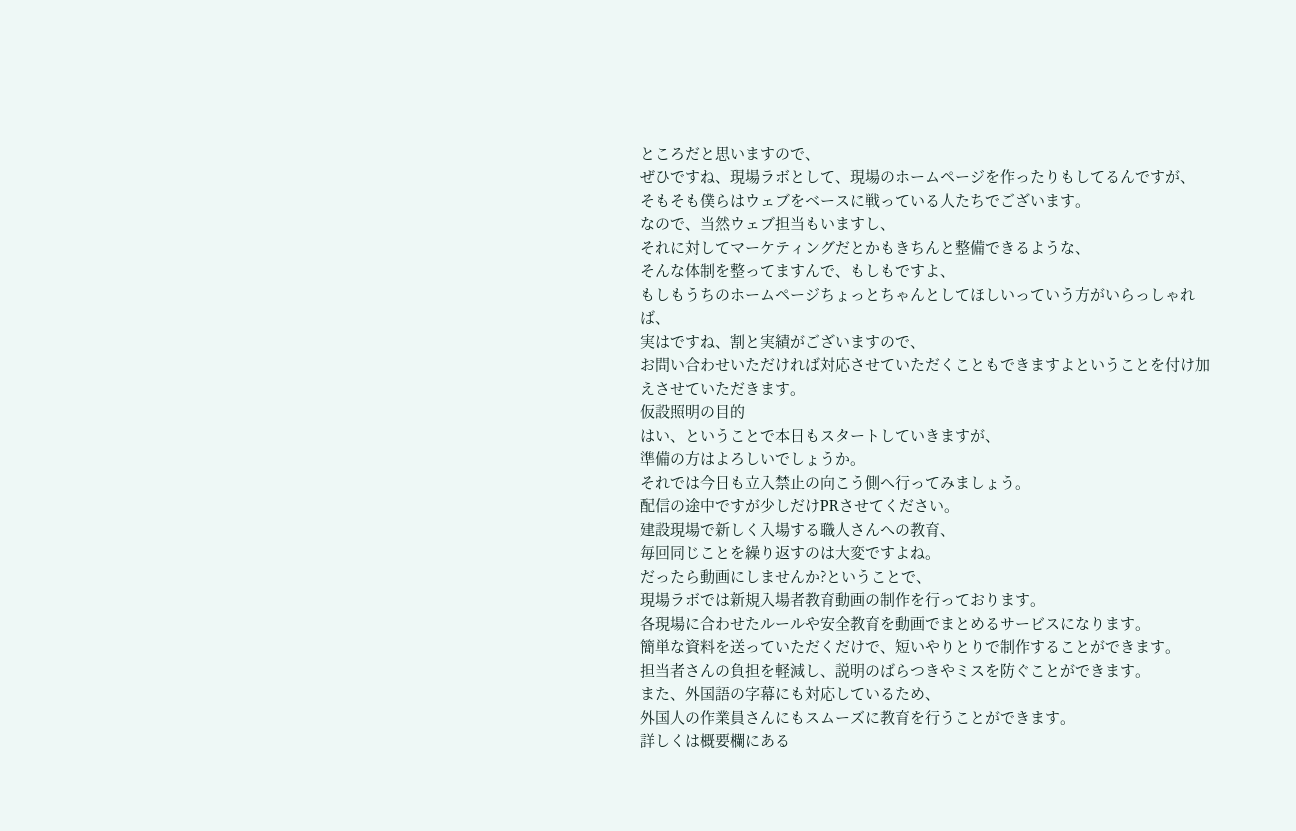ところだと思いますので、
ぜひですね、現場ラボとして、現場のホームページを作ったりもしてるんですが、
そもそも僕らはウェブをベースに戦っている人たちでございます。
なので、当然ウェブ担当もいますし、
それに対してマーケティングだとかもきちんと整備できるような、
そんな体制を整ってますんで、もしもですよ、
もしもうちのホームページちょっとちゃんとしてほしいっていう方がいらっしゃれば、
実はですね、割と実績がございますので、
お問い合わせいただければ対応させていただくこともできますよということを付け加えさせていただきます。
仮設照明の目的
はい、ということで本日もスタートしていきますが、
準備の方はよろしいでしょうか。
それでは今日も立入禁止の向こう側へ行ってみましょう。
配信の途中ですが少しだけPRさせてください。
建設現場で新しく入場する職人さんへの教育、
毎回同じことを繰り返すのは大変ですよね。
だったら動画にしませんか?ということで、
現場ラボでは新規入場者教育動画の制作を行っております。
各現場に合わせたルールや安全教育を動画でまとめるサービスになります。
簡単な資料を送っていただくだけで、短いやりとりで制作することができます。
担当者さんの負担を軽減し、説明のばらつきやミスを防ぐことができます。
また、外国語の字幕にも対応しているため、
外国人の作業員さんにもスムーズに教育を行うことができます。
詳しくは概要欄にある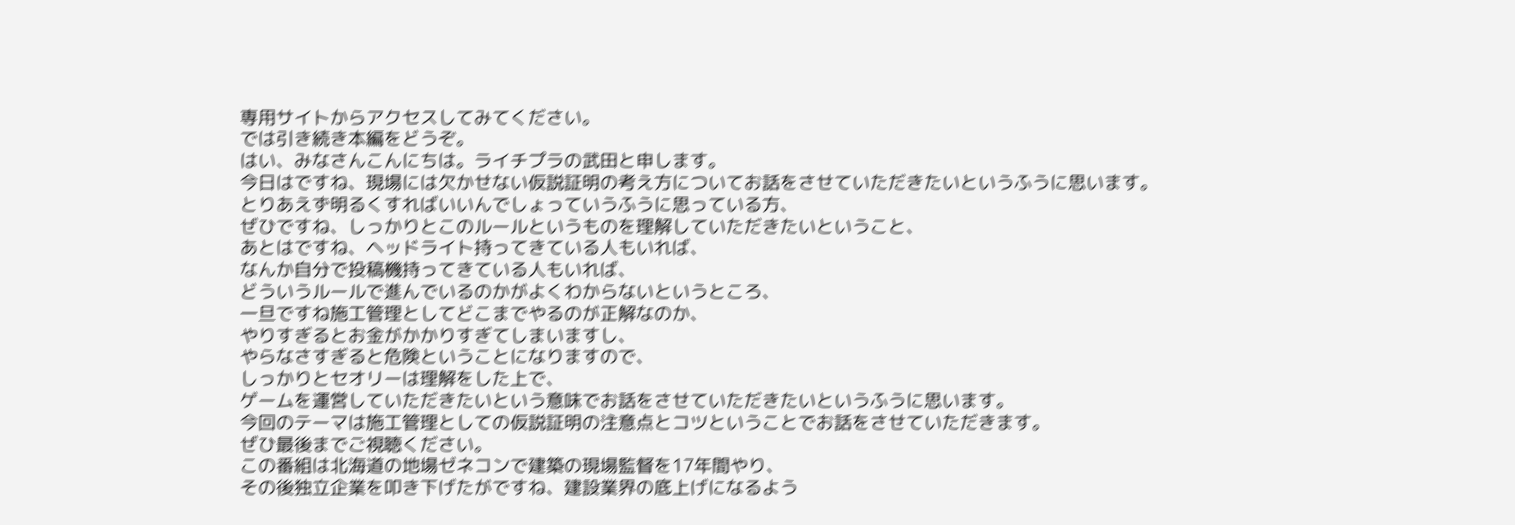専用サイトからアクセスしてみてください。
では引き続き本編をどうぞ。
はい、みなさんこんにちは。ライチプラの武田と申します。
今日はですね、現場には欠かせない仮説証明の考え方についてお話をさせていただきたいというふうに思います。
とりあえず明るくすればいいんでしょっていうふうに思っている方、
ぜひですね、しっかりとこのルールというものを理解していただきたいということ、
あとはですね、ヘッドライト持ってきている人もいれば、
なんか自分で投稿機持ってきている人もいれば、
どういうルールで進んでいるのかがよくわからないというところ、
一旦ですね施工管理としてどこまでやるのが正解なのか、
やりすぎるとお金がかかりすぎてしまいますし、
やらなさすぎると危険ということになりますので、
しっかりとセオリーは理解をした上で、
ゲームを運営していただきたいという意味でお話をさせていただきたいというふうに思います。
今回のテーマは施工管理としての仮説証明の注意点とコツということでお話をさせていただきます。
ぜひ最後までご視聴ください。
この番組は北海道の地場ゼネコンで建築の現場監督を17年間やり、
その後独立企業を叩き下げたがですね、建設業界の底上げになるよう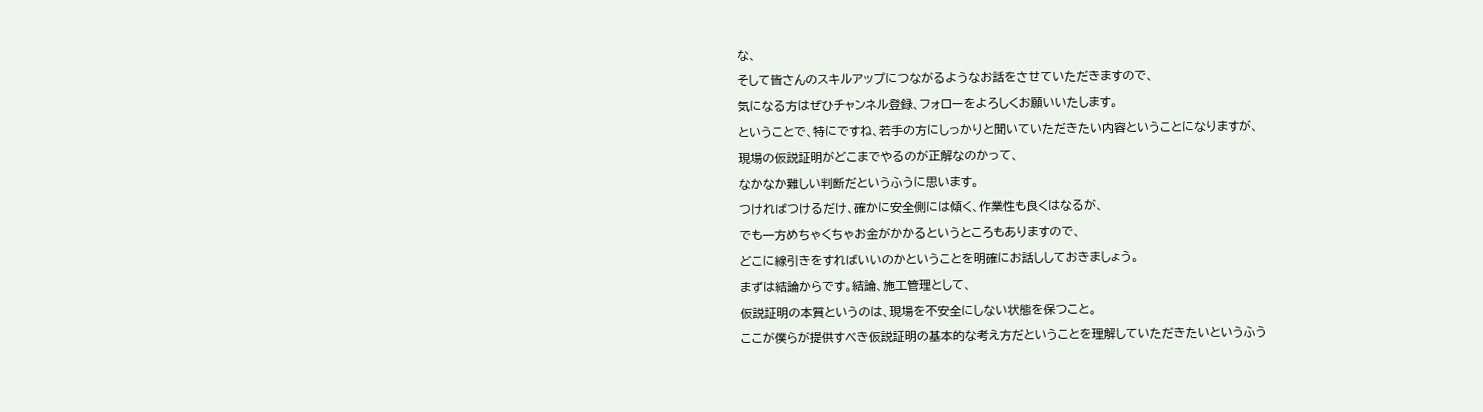な、
そして皆さんのスキルアップにつながるようなお話をさせていただきますので、
気になる方はぜひチャンネル登録、フォローをよろしくお願いいたします。
ということで、特にですね、若手の方にしっかりと聞いていただきたい内容ということになりますが、
現場の仮説証明がどこまでやるのが正解なのかって、
なかなか難しい判断だというふうに思います。
つければつけるだけ、確かに安全側には傾く、作業性も良くはなるが、
でも一方めちゃくちゃお金がかかるというところもありますので、
どこに線引きをすればいいのかということを明確にお話ししておきましょう。
まずは結論からです。結論、施工管理として、
仮説証明の本質というのは、現場を不安全にしない状態を保つこと。
ここが僕らが提供すべき仮説証明の基本的な考え方だということを理解していただきたいというふう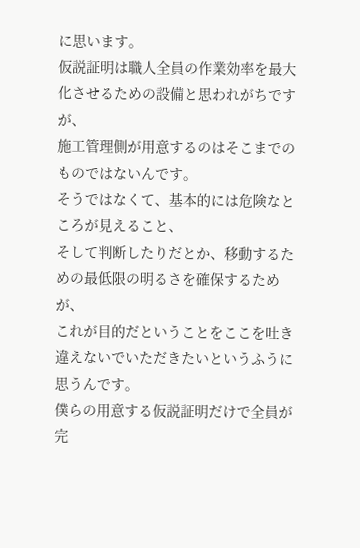に思います。
仮説証明は職人全員の作業効率を最大化させるための設備と思われがちですが、
施工管理側が用意するのはそこまでのものではないんです。
そうではなくて、基本的には危険なところが見えること、
そして判断したりだとか、移動するための最低限の明るさを確保するためが、
これが目的だということをここを吐き違えないでいただきたいというふうに思うんです。
僕らの用意する仮説証明だけで全員が完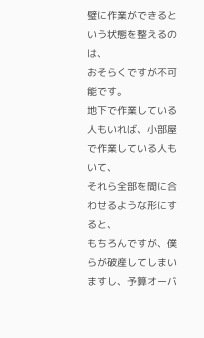璧に作業ができるという状態を整えるのは、
おそらくですが不可能です。
地下で作業している人もいれば、小部屋で作業している人もいて、
それら全部を間に合わせるような形にすると、
もちろんですが、僕らが破産してしまいますし、予算オーバ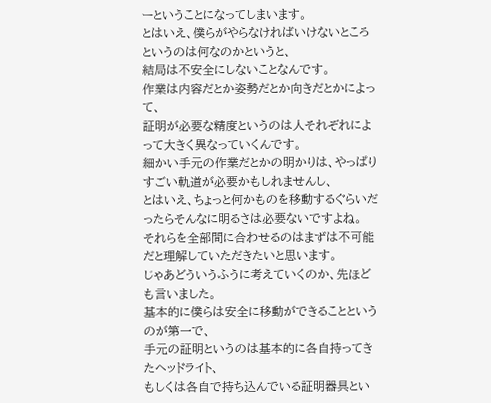ーということになってしまいます。
とはいえ、僕らがやらなければいけないところというのは何なのかというと、
結局は不安全にしないことなんです。
作業は内容だとか姿勢だとか向きだとかによって、
証明が必要な精度というのは人それぞれによって大きく異なっていくんです。
細かい手元の作業だとかの明かりは、やっぱりすごい軌道が必要かもしれませんし、
とはいえ、ちょっと何かものを移動するぐらいだったらそんなに明るさは必要ないですよね。
それらを全部間に合わせるのはまずは不可能だと理解していただきたいと思います。
じゃあどういうふうに考えていくのか、先ほども言いました。
基本的に僕らは安全に移動ができることというのが第一で、
手元の証明というのは基本的に各自持ってきたヘッドライト、
もしくは各自で持ち込んでいる証明器具とい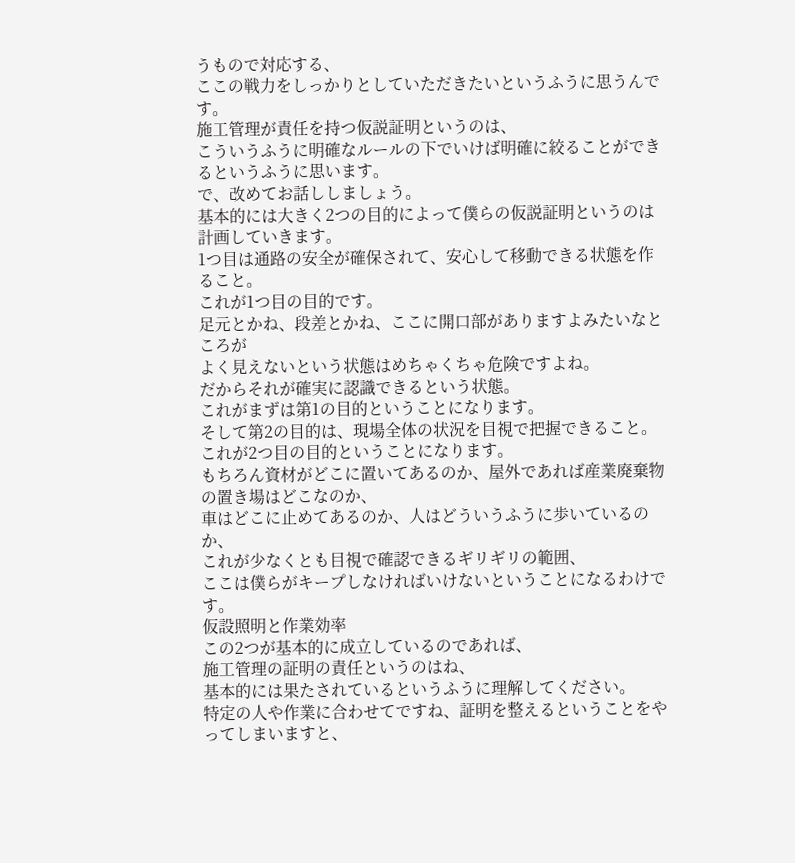うもので対応する、
ここの戦力をしっかりとしていただきたいというふうに思うんです。
施工管理が責任を持つ仮説証明というのは、
こういうふうに明確なルールの下でいけば明確に絞ることができるというふうに思います。
で、改めてお話ししましょう。
基本的には大きく2つの目的によって僕らの仮説証明というのは計画していきます。
1つ目は通路の安全が確保されて、安心して移動できる状態を作ること。
これが1つ目の目的です。
足元とかね、段差とかね、ここに開口部がありますよみたいなところが
よく見えないという状態はめちゃくちゃ危険ですよね。
だからそれが確実に認識できるという状態。
これがまずは第1の目的ということになります。
そして第2の目的は、現場全体の状況を目視で把握できること。
これが2つ目の目的ということになります。
もちろん資材がどこに置いてあるのか、屋外であれば産業廃棄物の置き場はどこなのか、
車はどこに止めてあるのか、人はどういうふうに歩いているのか、
これが少なくとも目視で確認できるギリギリの範囲、
ここは僕らがキープしなければいけないということになるわけです。
仮設照明と作業効率
この2つが基本的に成立しているのであれば、
施工管理の証明の責任というのはね、
基本的には果たされているというふうに理解してください。
特定の人や作業に合わせてですね、証明を整えるということをやってしまいますと、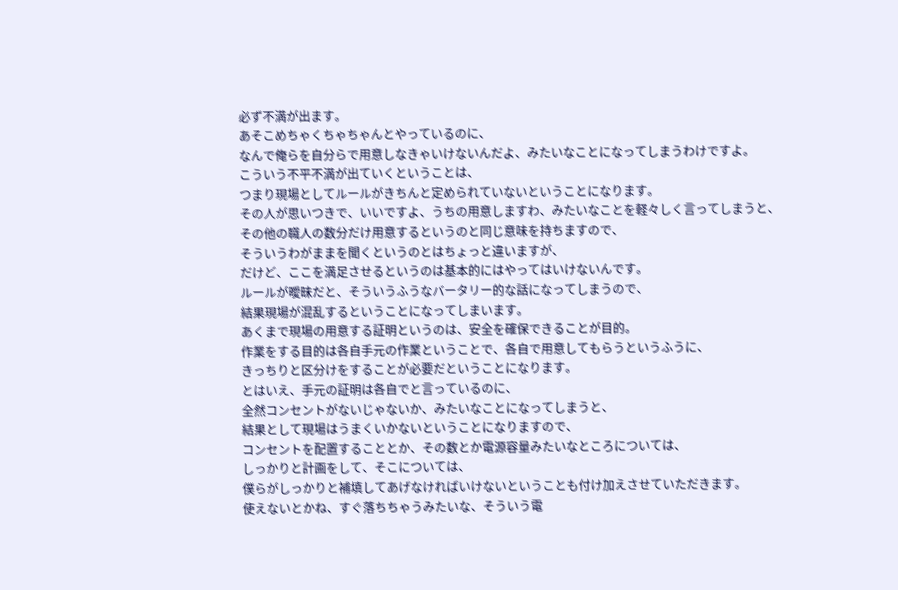必ず不満が出ます。
あそこめちゃくちゃちゃんとやっているのに、
なんで俺らを自分らで用意しなきゃいけないんだよ、みたいなことになってしまうわけですよ。
こういう不平不満が出ていくということは、
つまり現場としてルールがきちんと定められていないということになります。
その人が思いつきで、いいですよ、うちの用意しますわ、みたいなことを軽々しく言ってしまうと、
その他の職人の数分だけ用意するというのと同じ意味を持ちますので、
そういうわがままを聞くというのとはちょっと違いますが、
だけど、ここを満足させるというのは基本的にはやってはいけないんです。
ルールが曖昧だと、そういうふうなバータリー的な話になってしまうので、
結果現場が混乱するということになってしまいます。
あくまで現場の用意する証明というのは、安全を確保できることが目的。
作業をする目的は各自手元の作業ということで、各自で用意してもらうというふうに、
きっちりと区分けをすることが必要だということになります。
とはいえ、手元の証明は各自でと言っているのに、
全然コンセントがないじゃないか、みたいなことになってしまうと、
結果として現場はうまくいかないということになりますので、
コンセントを配置することとか、その数とか電源容量みたいなところについては、
しっかりと計画をして、そこについては、
僕らがしっかりと補填してあげなければいけないということも付け加えさせていただきます。
使えないとかね、すぐ落ちちゃうみたいな、そういう電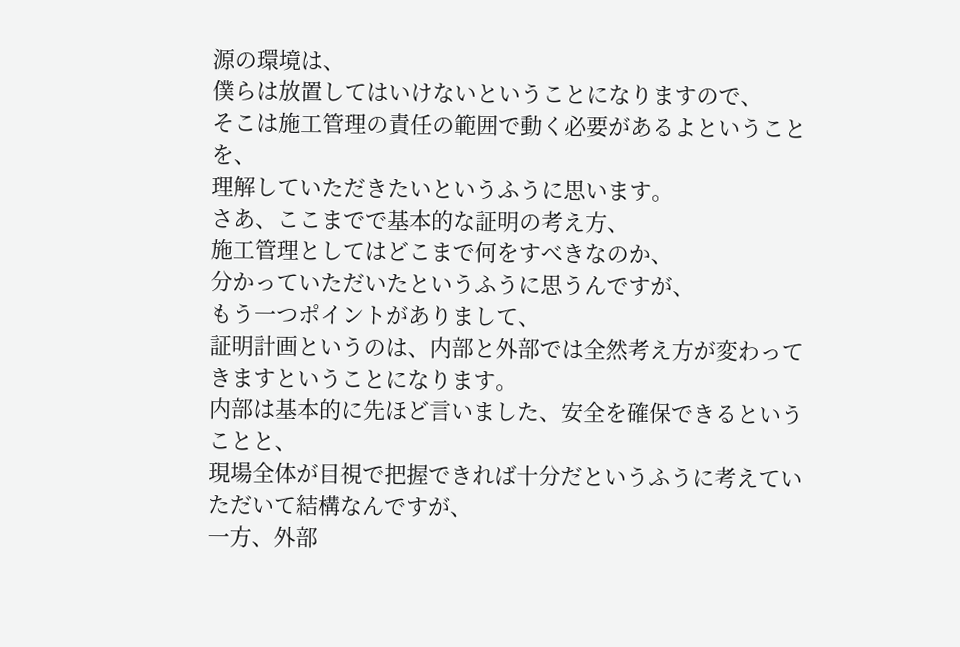源の環境は、
僕らは放置してはいけないということになりますので、
そこは施工管理の責任の範囲で動く必要があるよということを、
理解していただきたいというふうに思います。
さあ、ここまでで基本的な証明の考え方、
施工管理としてはどこまで何をすべきなのか、
分かっていただいたというふうに思うんですが、
もう一つポイントがありまして、
証明計画というのは、内部と外部では全然考え方が変わってきますということになります。
内部は基本的に先ほど言いました、安全を確保できるということと、
現場全体が目視で把握できれば十分だというふうに考えていただいて結構なんですが、
一方、外部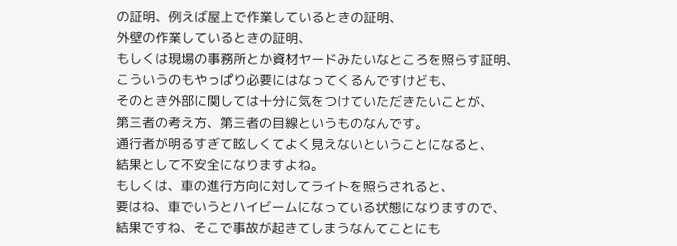の証明、例えば屋上で作業しているときの証明、
外壁の作業しているときの証明、
もしくは現場の事務所とか資材ヤードみたいなところを照らす証明、
こういうのもやっぱり必要にはなってくるんですけども、
そのとき外部に関しては十分に気をつけていただきたいことが、
第三者の考え方、第三者の目線というものなんです。
通行者が明るすぎて眩しくてよく見えないということになると、
結果として不安全になりますよね。
もしくは、車の進行方向に対してライトを照らされると、
要はね、車でいうとハイビームになっている状態になりますので、
結果ですね、そこで事故が起きてしまうなんてことにも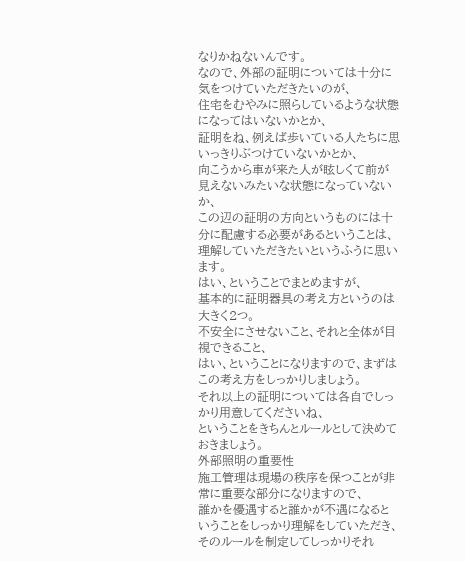なりかねないんです。
なので、外部の証明については十分に気をつけていただきたいのが、
住宅をむやみに照らしているような状態になってはいないかとか、
証明をね、例えば歩いている人たちに思いっきりぶつけていないかとか、
向こうから車が来た人が眩しくて前が見えないみたいな状態になっていないか、
この辺の証明の方向というものには十分に配慮する必要があるということは、
理解していただきたいというふうに思います。
はい、ということでまとめますが、
基本的に証明器具の考え方というのは大きく2つ。
不安全にさせないこと、それと全体が目視できること、
はい、ということになりますので、まずはこの考え方をしっかりしましょう。
それ以上の証明については各自でしっかり用意してくださいね、
ということをきちんとルールとして決めておきましょう。
外部照明の重要性
施工管理は現場の秩序を保つことが非常に重要な部分になりますので、
誰かを優遇すると誰かが不遇になるということをしっかり理解をしていただき、
そのルールを制定してしっかりそれ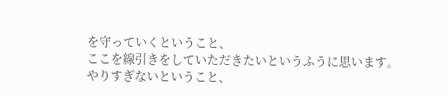を守っていくということ、
ここを線引きをしていただきたいというふうに思います。
やりすぎないということ、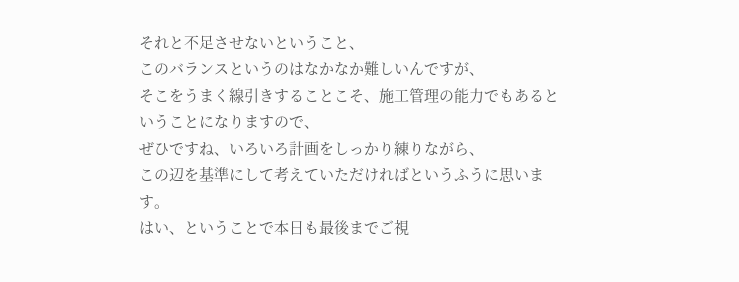それと不足させないということ、
このバランスというのはなかなか難しいんですが、
そこをうまく線引きすることこそ、施工管理の能力でもあるということになりますので、
ぜひですね、いろいろ計画をしっかり練りながら、
この辺を基準にして考えていただければというふうに思います。
はい、ということで本日も最後までご視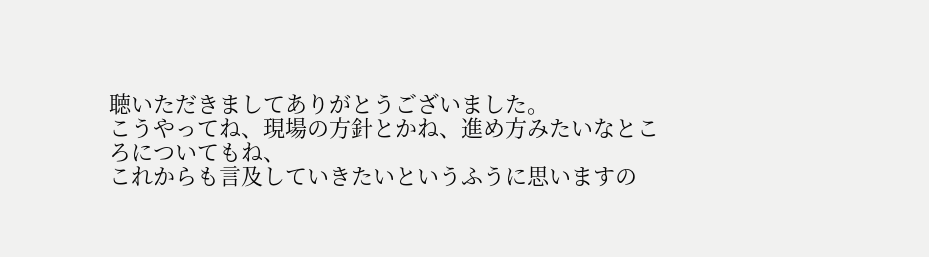聴いただきましてありがとうございました。
こうやってね、現場の方針とかね、進め方みたいなところについてもね、
これからも言及していきたいというふうに思いますの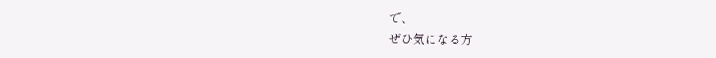で、
ぜひ気になる方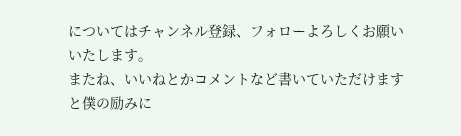についてはチャンネル登録、フォローよろしくお願いいたします。
またね、いいねとかコメントなど書いていただけますと僕の励みに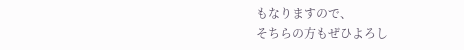もなりますので、
そちらの方もぜひよろし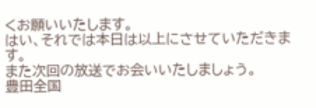くお願いいたします。
はい、それでは本日は以上にさせていただきます。
また次回の放送でお会いいたしましょう。
豊田全国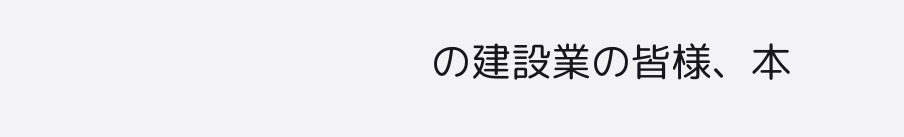の建設業の皆様、本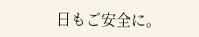日もご安全に。